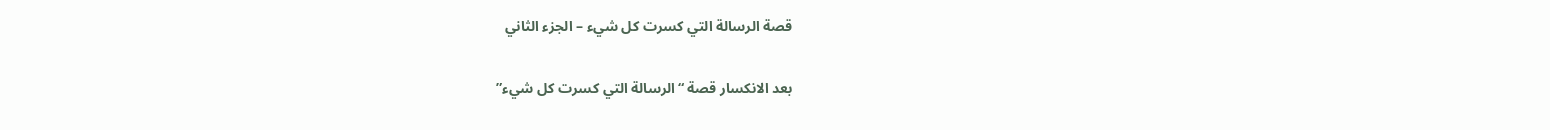قصة الرسالة التي كسرت كل شيء – الجزء الثاني

بعد الانكسار قصة “الرسالة التي كسرت كل شيء”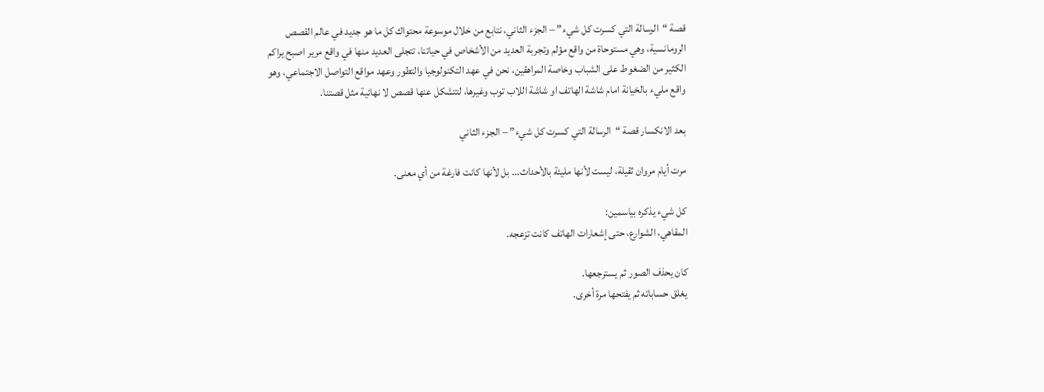قصة “الرسالة التي كسرت كل شيء” – الجزء الثاني، نتابع من خلال موسوعة محتواك كل ما هو جديد في عالم القصص الرومانسية، وهي مستوحاة من واقع مؤلم وتجربة العديد من الأشخاص في حياتنا، تتجلى العديد منها في واقع مرير اصبح يراكم الكثير من الضغوط على الشباب وخاصة المراهقين، نحن في عهد التكنولوجيا والتطور وعهد مواقع التواصل الاجتماعي، وهو واقع مليء بالخيانة امام شاشة الهاتف او شاشة اللاب توب وغيرها، لتتشكل عنها قصص لا نهائية مثل قصتنا.

بعد الانكسار قصة “الرسالة التي كسرت كل شيء” – الجزء الثاني

مرت أيام مروان ثقيلة، ليست لأنها مليئة بالأحداث… بل لأنها كانت فارغة من أي معنى.

كل شيء يذكره بياسمين:
المقاهي، الشوارع، حتى إشعارات الهاتف كانت تزعجه.

كان يحذف الصور ثم يسترجعها.
يغلق حساباته ثم يفتحها مرة أخرى.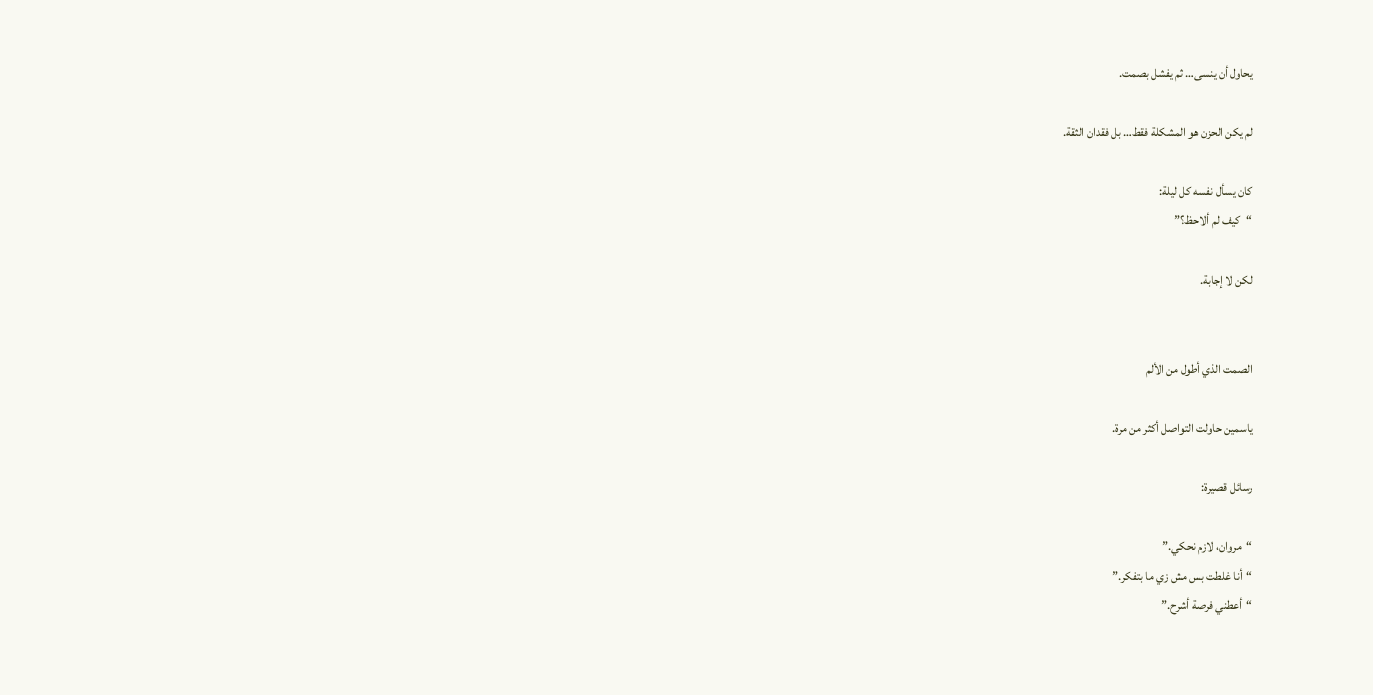يحاول أن ينسى… ثم يفشل بصمت.

لم يكن الحزن هو المشكلة فقط… بل فقدان الثقة.

كان يسأل نفسه كل ليلة:
“كيف لم ألاحظ؟”

لكن لا إجابة.


الصمت الذي أطول من الألم

ياسمين حاولت التواصل أكثر من مرة.

رسائل قصيرة:

“مروان، لازم نحكي.”
“أنا غلطت بس مش زي ما بتفكر.”
“أعطني فرصة أشرح.”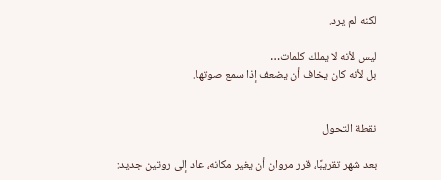لكنه لم يرد.

ليس لأنه لا يملك كلمات…
بل لأنه كان يخاف أن يضعف إذا سمع صوتها.


نقطة التحول

بعد شهر تقريبًا، قرر مروان أن يغير مكانه، عاد إلى روتين جديد: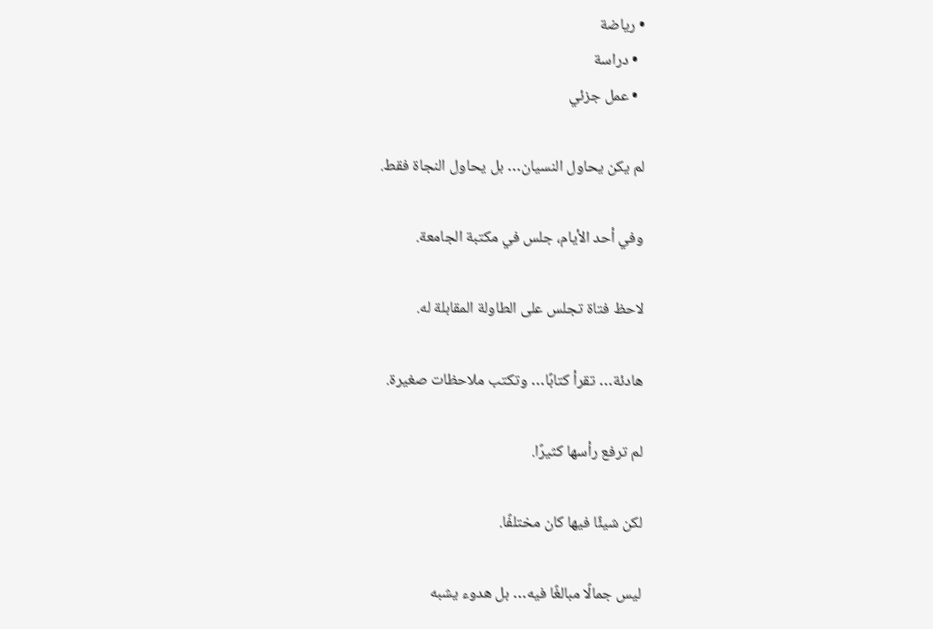• رياضة
  • دراسة
  • عمل جزئي

لم يكن يحاول النسيان… بل يحاول النجاة فقط.

وفي أحد الأيام، جلس في مكتبة الجامعة.

لاحظ فتاة تجلس على الطاولة المقابلة له.

هادئة… تقرأ كتابًا… وتكتب ملاحظات صغيرة.

لم ترفع رأسها كثيرًا.

لكن شيئًا فيها كان مختلفًا.

ليس جمالًا مبالغًا فيه… بل هدوء يشبه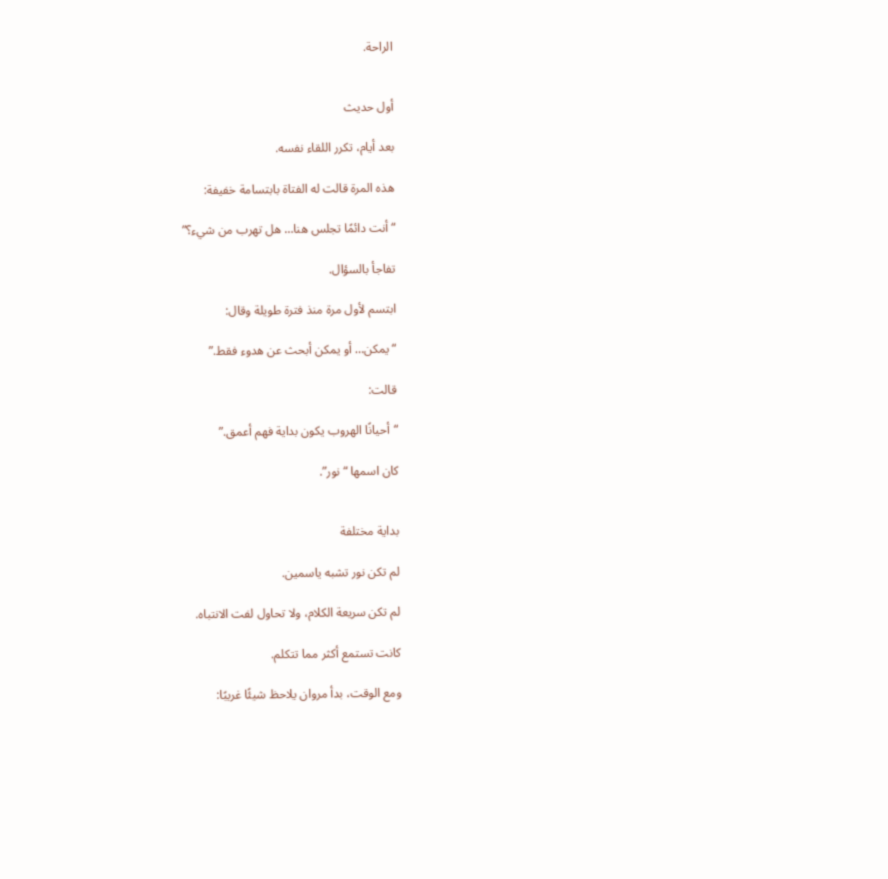الراحة.


أول حديث

بعد أيام، تكرر اللقاء نفسه.

هذه المرة قالت له الفتاة بابتسامة خفيفة:

“أنت دائمًا تجلس هنا… هل تهرب من شيء؟”

تفاجأ بالسؤال.

ابتسم لأول مرة منذ فترة طويلة وقال:

“يمكن… أو يمكن أبحث عن هدوء فقط.”

قالت:

“أحيانًا الهروب يكون بداية فهم أعمق.”

كان اسمها “نور”.


بداية مختلفة

لم تكن نور تشبه ياسمين.

لم تكن سريعة الكلام، ولا تحاول لفت الانتباه.

كانت تستمع أكثر مما تتكلم.

ومع الوقت، بدأ مروان يلاحظ شيئًا غريبًا: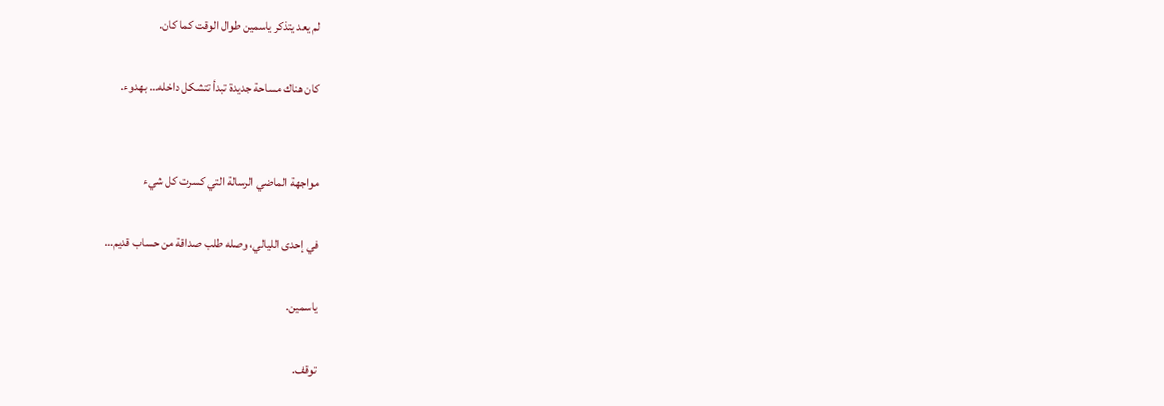لم يعد يتذكر ياسمين طوال الوقت كما كان.

كان هناك مساحة جديدة تبدأ تتشكل داخله… بهدوء.


مواجهة الماضي الرسالة التي كسرت كل شيء

في إحدى الليالي، وصله طلب صداقة من حساب قديم…

ياسمين.

توقف.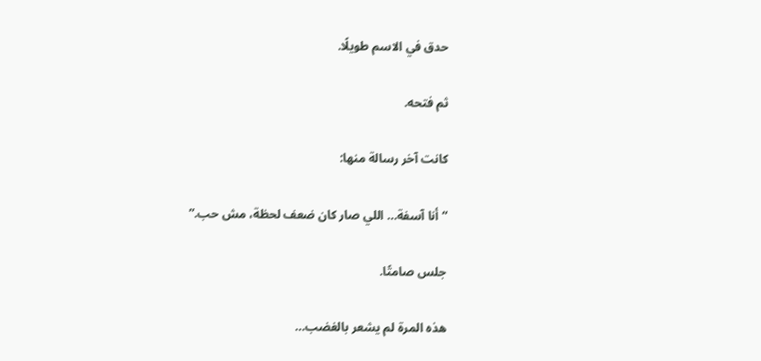حدق في الاسم طويلًا.

ثم فتحه.

كانت آخر رسالة منها:

“أنا آسفة… اللي صار كان ضعف لحظة، مش حب.”

جلس صامتًا.

هذه المرة لم يشعر بالغضب…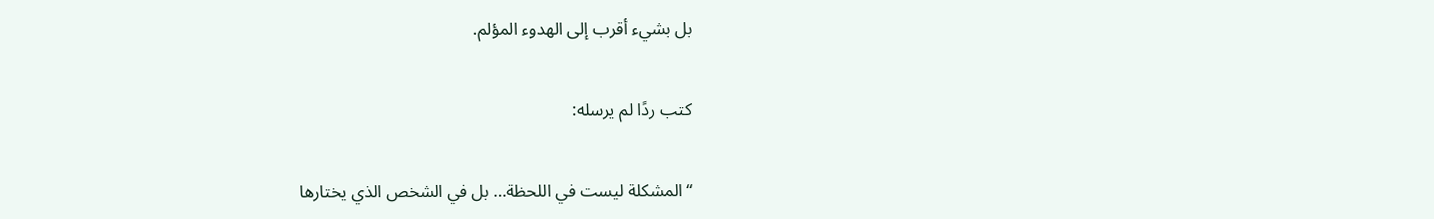بل بشيء أقرب إلى الهدوء المؤلم.

كتب ردًا لم يرسله:

“المشكلة ليست في اللحظة… بل في الشخص الذي يختارها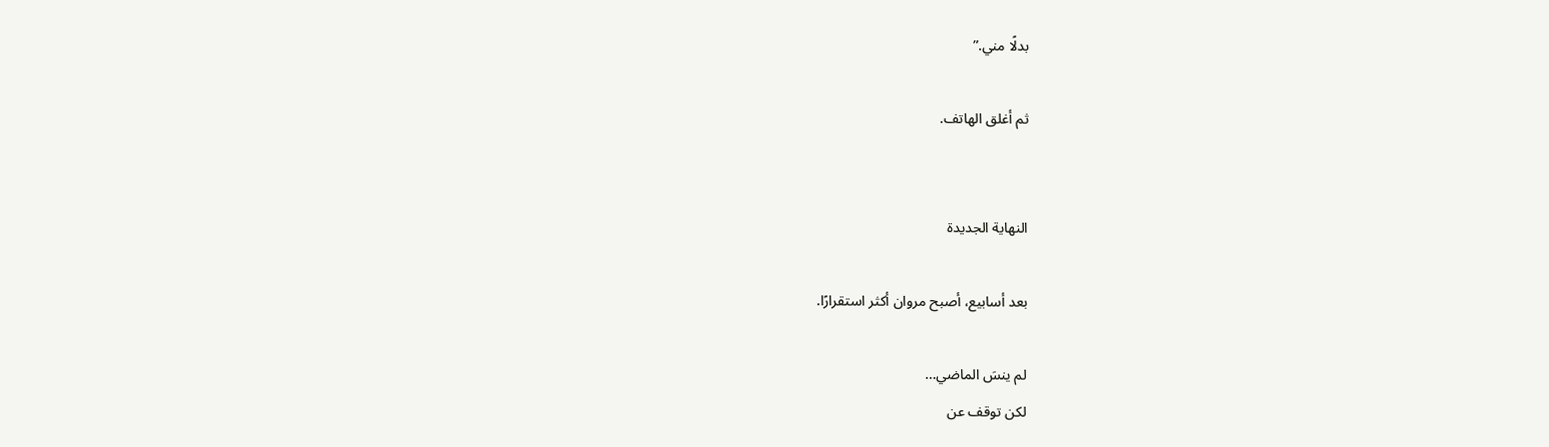بدلًا مني.”

ثم أغلق الهاتف.


النهاية الجديدة

بعد أسابيع، أصبح مروان أكثر استقرارًا.

لم ينسَ الماضي…
لكن توقف عن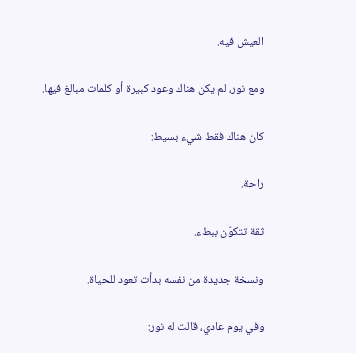العيش فيه.

ومع نور، لم يكن هناك وعود كبيرة أو كلمات مبالغ فيها.

كان هناك فقط شيء بسيط:

راحة.

ثقة تتكوّن ببطء.

ونسخة جديدة من نفسه بدأت تعود للحياة.

وفي يوم عادي، قالت له نور: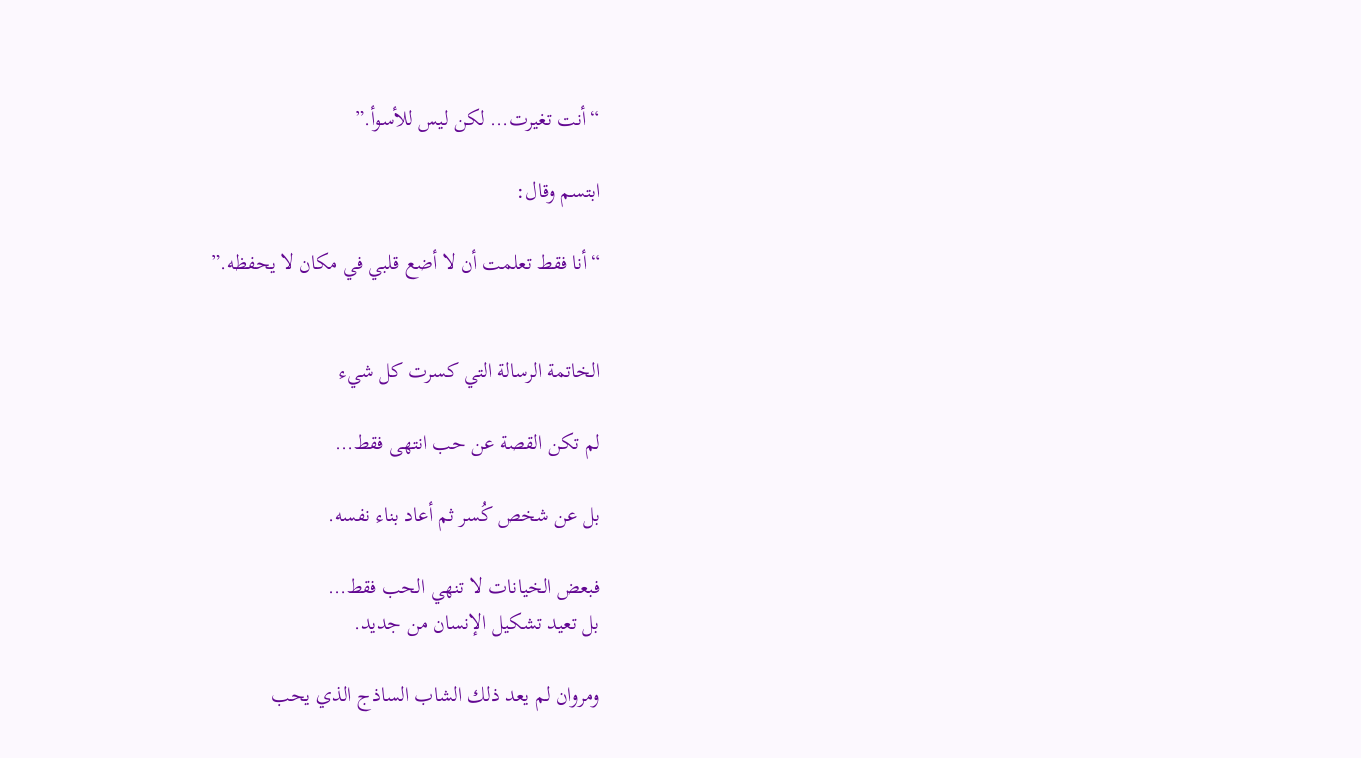“أنت تغيرت… لكن ليس للأسوأ.”

ابتسم وقال:

“أنا فقط تعلمت أن لا أضع قلبي في مكان لا يحفظه.”


الخاتمة الرسالة التي كسرت كل شيء

لم تكن القصة عن حب انتهى فقط…

بل عن شخص كُسر ثم أعاد بناء نفسه.

فبعض الخيانات لا تنهي الحب فقط…
بل تعيد تشكيل الإنسان من جديد.

ومروان لم يعد ذلك الشاب الساذج الذي يحب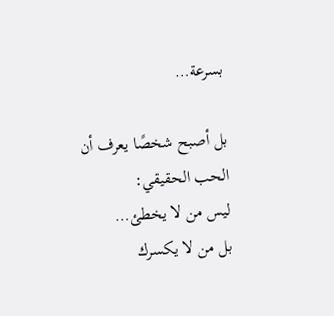بسرعة…

بل أصبح شخصًا يعرف أن الحب الحقيقي:
ليس من لا يخطئ…
بل من لا يكسرك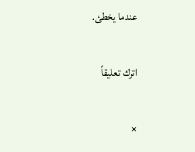عندما يخطئ.

اترك تعليقاً

×